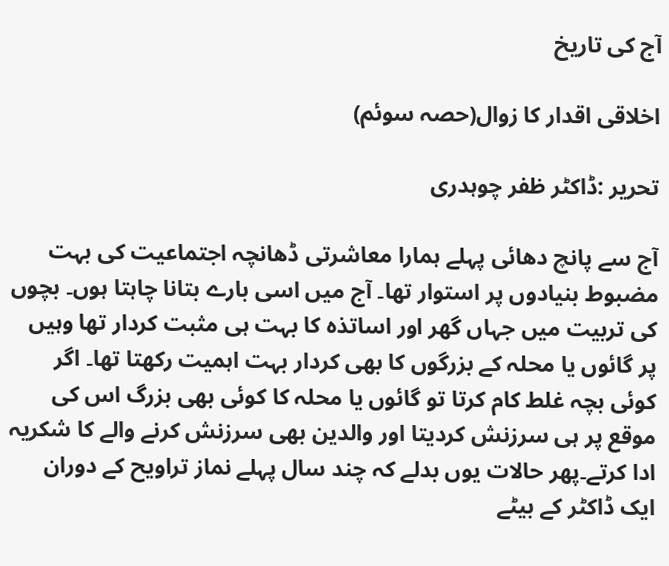آج کی تاریخ

اخلاقی اقدار کا زوال(حصہ سوئم)

تحریر :ڈاکٹر ظفر چوہدری

آج سے پانچ دھائی پہلے ہمارا معاشرتی ڈھانچہ اجتماعیت کی بہت مضبوط بنیادوں پر استوار تھا۔ آج میں اسی بارے بتانا چاہتا ہوں۔ بچوں کی تربیت میں جہاں گھر اور اساتذہ کا بہت ہی مثبت کردار تھا وہیں پر گائوں یا محلہ کے بزرگوں کا بھی کردار بہت اہمیت رکھتا تھا۔ اگر کوئی بچہ غلط کام کرتا تو گائوں یا محلہ کا کوئی بھی بزرگ اس کی موقع پر ہی سرزنش کردیتا اور والدین بھی سرزنش کرنے والے کا شکریہ ادا کرتے۔پھر حالات یوں بدلے کہ چند سال پہلے نماز تراویح کے دوران ایک ڈاکٹر کے بیٹے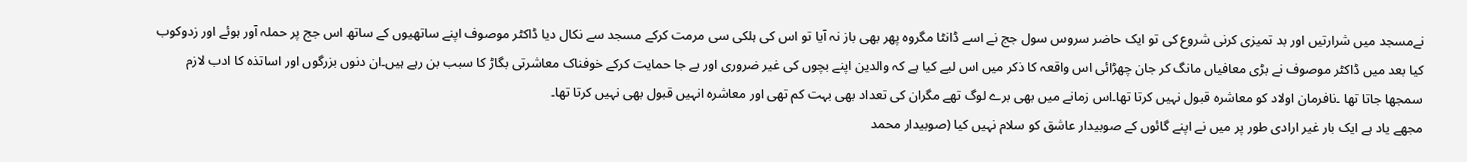نےمسجد میں شرارتیں اور بد تمیزی کرنی شروع کی تو ایک حاضر سروس سول جج نے اسے ڈانٹا مگروہ پھر بھی باز نہ آیا تو اس کی ہلکی سی مرمت کرکے مسجد سے نکال دیا ڈاکٹر موصوف اپنے ساتھیوں کے ساتھ اس جج پر حملہ آور ہوئے اور زدوکوب کیا بعد میں ڈاکٹر موصوف نے بڑی معافیاں مانگ کر جان چھڑائی اس واقعہ کا ذکر میں اس لیے کیا ہے کہ والدین اپنے بچوں کی غیر ضروری اور بے جا حمایت کرکے خوفناک معاشرتی بگاڑ کا سبب بن رہے ہیں۔ان دنوں بزرگوں اور اساتذہ کا ادب لازم سمجھا جاتا تھا ۔نافرمان اولاد کو معاشرہ قبول نہیں کرتا تھا۔اس زمانے میں بھی برے لوگ تھے مگران کی تعداد بھی بہت کم تھی اور معاشرہ انہیں قبول بھی نہیں کرتا تھا۔
مجھے یاد ہے ایک بار غیر ارادی طور پر میں نے اپنے گائوں کے صوبیدار عاشق کو سلام نہیں کیا (صوبیدار محمد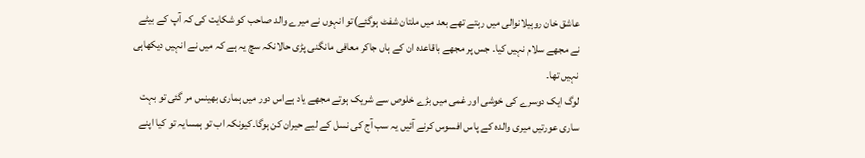عاشق خان روہیلانوالی میں رہتے تھے بعد میں ملتان شفٹ ہوگئے)تو انہوں نے میرے والد صاحب کو شکایت کی کہ آپ کے بیٹے نے مجھے سلام نہیں کیا۔ جس پر مجھے باقاعدہ ان کے ہاں جاکر معافی مانگنی پڑی حالانکہ سچ یہ ہے کہ میں نے انہیں دیکھاہی نہیں تھا۔
لوگ ایک دوسرے کی خوشی اور غمی میں بڑے خلوص سے شریک ہوتے مجھے یاد ہےاس دور میں ہماری بھینس مر گئی تو بہت ساری عورتیں میری والدہ کے پاس افسوس کرنے آئیں یہ سب آج کی نسل کے لیے حیران کن ہوگا۔کیونکہ اب تو ہمسایہ تو کیا اپنے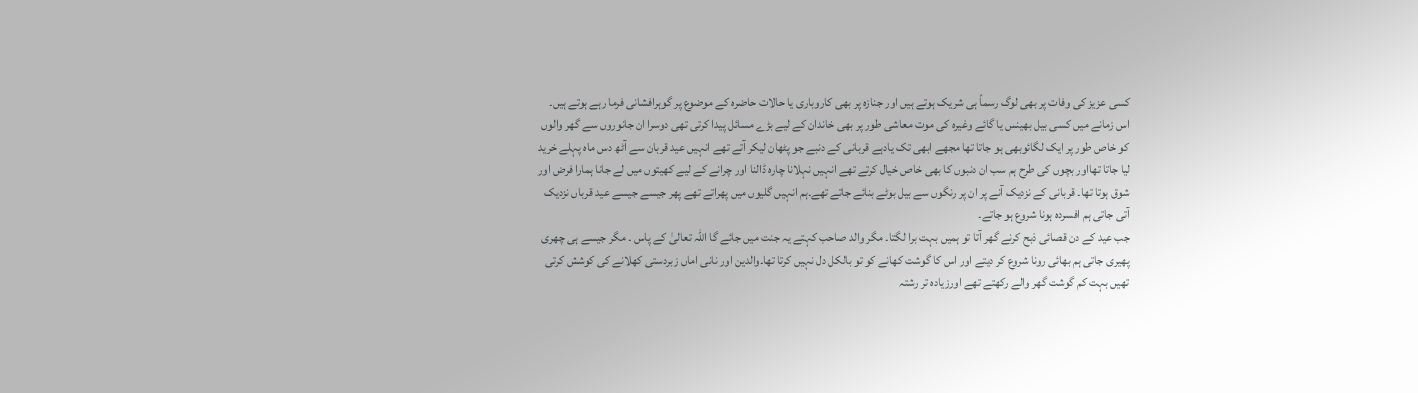کسی عزیز کی وفات پر بھی لوگ رسماً ہی شریک ہوتے ہیں اور جنازہ پر بھی کاروباری یا حالات حاضرہ کے موضوع پر گوہرافشانی فرما رہے ہوتے ہیں۔ اس زمانے میں کسی بیل بھینس یا گائے وغیرہ کی موت معاشی طور پر بھی خاندان کے لیے بڑے مسائل پیدا کرتی تھی دوسرا ان جانوروں سے گھر والوں کو خاص طور پر ایک لگائوبھی ہو جاتا تھا مجھے ابھی تک یادہے قربانی کے دنبے جو پٹھان لیکر آتے تھے انہیں عید قربان سے آٹھ دس ماہ پہلے خرید لیا جاتا تھااور بچوں کی طرح ہم سب ان دنبوں کا بھی خاص خیال کرتے تھے انہیں نہلانا چارہ ڈالنا اور چرانے کے لیے کھیتوں میں لے جانا ہمارا فرض اور شوق ہوتا تھا۔ قربانی کے نزدیک آنے پر ان پر رنگوں سے بیل بوٹے بنائے جاتے تھے۔ہم انہیں گلیوں میں پھراتے تھے پھر جیسے جیسے عید قرباں نزدیک آتی جاتی ہم افسردہ ہونا شروع ہو جاتے۔
جب عید کے دن قصائی ذبح کرنے گھر آتا تو ہمیں بہت برا لگتا۔ مگر والد صاحب کہتے یہ جنت میں جائے گا اللہ تعالیٰ کے پاس ۔ مگر جیسے ہی چھری پھیری جاتی ہم بھائی رونا شروع کر دیتے اور اس کا گوشت کھانے کو تو بالکل دل نہیں کرتا تھا۔والدین اور نانی اماں زبردستی کھلانے کی کوشش کرتی تھیں بہت کم گوشت گھر والے رکھتے تھے اورزیادہ تر رشتہ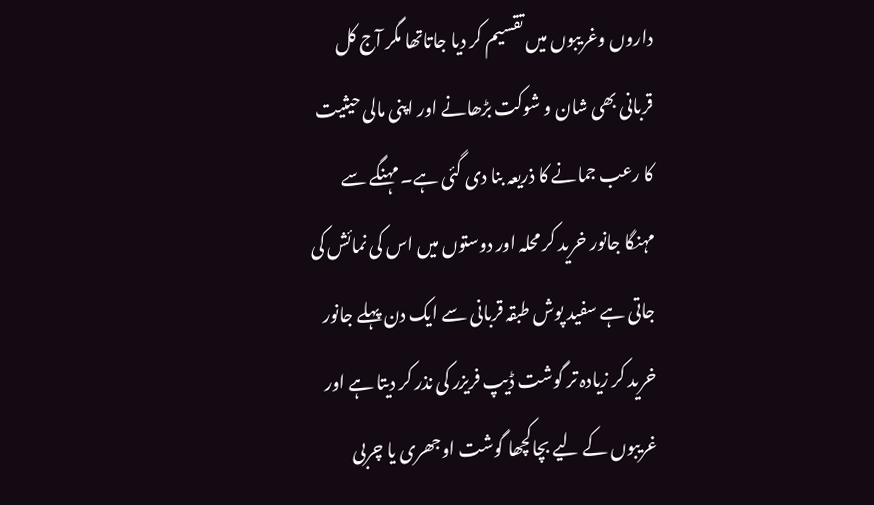داروں وغریبوں میں تقسیم کر دیا جاتاتھا مگر آج کل قربانی بھی شان و شوکت بڑھانے اور اپنی مالی حیثیت کا رعب جمانے کا ذریعہ بنا دی گئی ہے۔ مہنگے سے مہنگا جانور خرید کر محلہ اور دوستوں میں اس کی نمائش کی جاتی ہے سفید پوش طبقہ قربانی سے ایک دن پہلے جانور خرید کر زیادہ تر گوشت ڈیپ فریزر کی نذر کر دیتا ہے اور غریبوں کے لیے بچاکچھا گوشت اوجھری یا چربی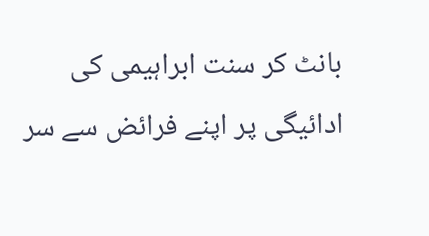بانٹ کر سنت ابراہیمی کی ادائیگی پر اپنے فرائض سے سر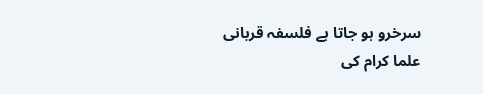سرخرو ہو جاتا ہے فلسفہ قربانی علما کرام کی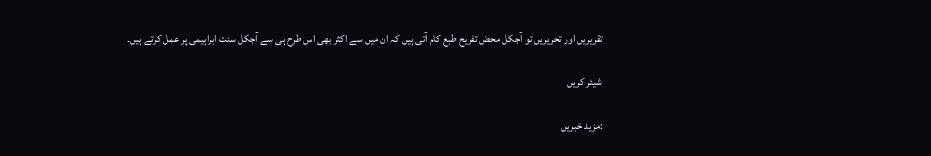تقریریں اور تحریریں تو آجکل محض تفریح طبع کام آتی ہیں کہ ان میں سے اکثر بھی اس طرح ہی سے آجکل سنت ابراہیمی پر عمل کرتے ہیں۔

شیئر کریں

:مزید خبریں